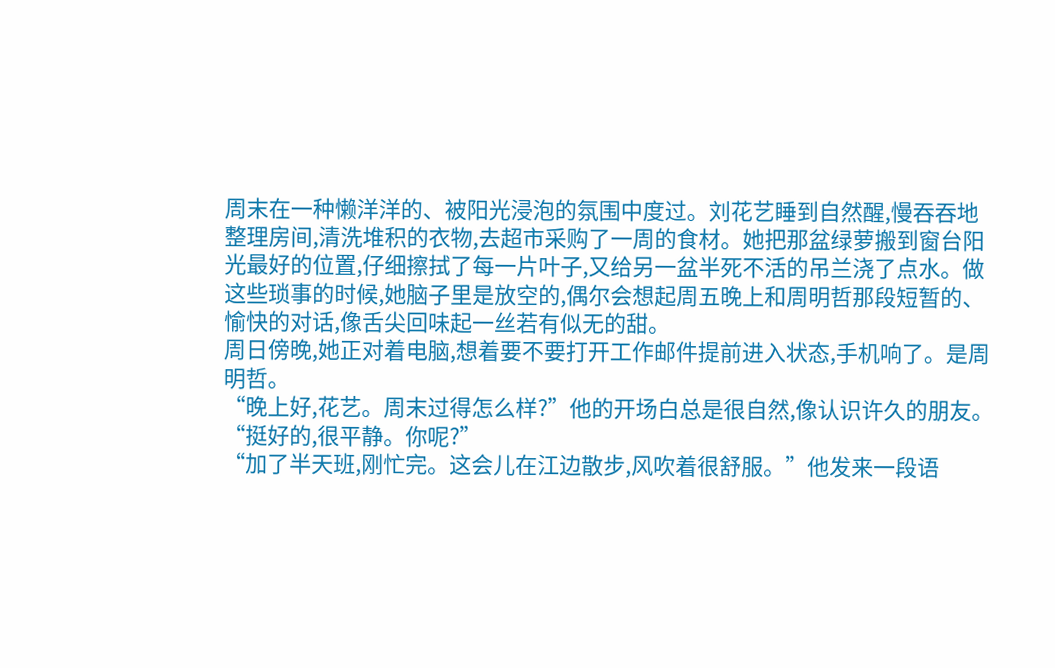周末在一种懒洋洋的、被阳光浸泡的氛围中度过。刘花艺睡到自然醒,慢吞吞地整理房间,清洗堆积的衣物,去超市采购了一周的食材。她把那盆绿萝搬到窗台阳光最好的位置,仔细擦拭了每一片叶子,又给另一盆半死不活的吊兰浇了点水。做这些琐事的时候,她脑子里是放空的,偶尔会想起周五晚上和周明哲那段短暂的、愉快的对话,像舌尖回味起一丝若有似无的甜。
周日傍晚,她正对着电脑,想着要不要打开工作邮件提前进入状态,手机响了。是周明哲。
“晚上好,花艺。周末过得怎么样?”他的开场白总是很自然,像认识许久的朋友。
“挺好的,很平静。你呢?”
“加了半天班,刚忙完。这会儿在江边散步,风吹着很舒服。”他发来一段语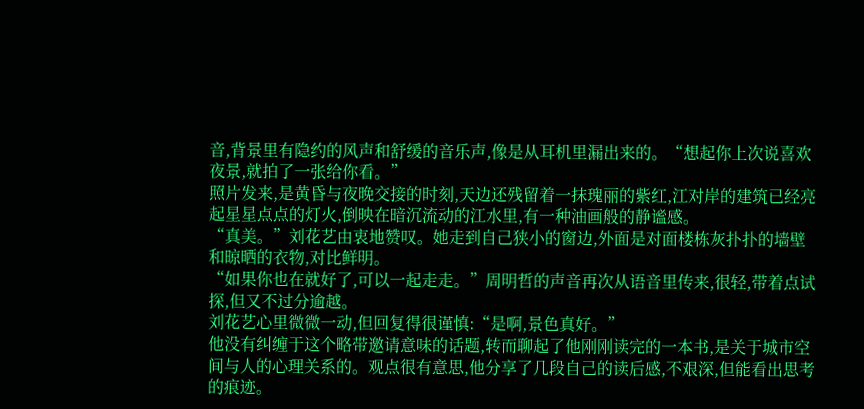音,背景里有隐约的风声和舒缓的音乐声,像是从耳机里漏出来的。“想起你上次说喜欢夜景,就拍了一张给你看。”
照片发来,是黄昏与夜晚交接的时刻,天边还残留着一抹瑰丽的紫红,江对岸的建筑已经亮起星星点点的灯火,倒映在暗沉流动的江水里,有一种油画般的静谧感。
“真美。”刘花艺由衷地赞叹。她走到自己狭小的窗边,外面是对面楼栋灰扑扑的墙壁和晾晒的衣物,对比鲜明。
“如果你也在就好了,可以一起走走。”周明哲的声音再次从语音里传来,很轻,带着点试探,但又不过分逾越。
刘花艺心里微微一动,但回复得很谨慎:“是啊,景色真好。”
他没有纠缠于这个略带邀请意味的话题,转而聊起了他刚刚读完的一本书,是关于城市空间与人的心理关系的。观点很有意思,他分享了几段自己的读后感,不艰深,但能看出思考的痕迹。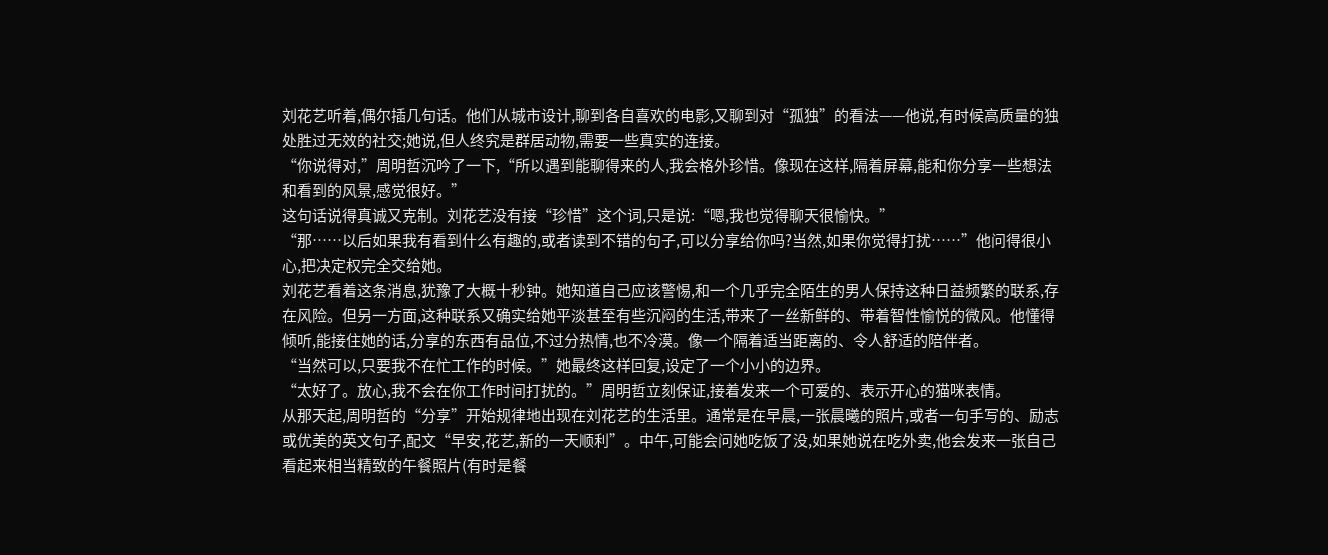刘花艺听着,偶尔插几句话。他们从城市设计,聊到各自喜欢的电影,又聊到对“孤独”的看法——他说,有时候高质量的独处胜过无效的社交;她说,但人终究是群居动物,需要一些真实的连接。
“你说得对,”周明哲沉吟了一下,“所以遇到能聊得来的人,我会格外珍惜。像现在这样,隔着屏幕,能和你分享一些想法和看到的风景,感觉很好。”
这句话说得真诚又克制。刘花艺没有接“珍惜”这个词,只是说:“嗯,我也觉得聊天很愉快。”
“那……以后如果我有看到什么有趣的,或者读到不错的句子,可以分享给你吗?当然,如果你觉得打扰……”他问得很小心,把决定权完全交给她。
刘花艺看着这条消息,犹豫了大概十秒钟。她知道自己应该警惕,和一个几乎完全陌生的男人保持这种日益频繁的联系,存在风险。但另一方面,这种联系又确实给她平淡甚至有些沉闷的生活,带来了一丝新鲜的、带着智性愉悦的微风。他懂得倾听,能接住她的话,分享的东西有品位,不过分热情,也不冷漠。像一个隔着适当距离的、令人舒适的陪伴者。
“当然可以,只要我不在忙工作的时候。”她最终这样回复,设定了一个小小的边界。
“太好了。放心,我不会在你工作时间打扰的。”周明哲立刻保证,接着发来一个可爱的、表示开心的猫咪表情。
从那天起,周明哲的“分享”开始规律地出现在刘花艺的生活里。通常是在早晨,一张晨曦的照片,或者一句手写的、励志或优美的英文句子,配文“早安,花艺,新的一天顺利”。中午,可能会问她吃饭了没,如果她说在吃外卖,他会发来一张自己看起来相当精致的午餐照片(有时是餐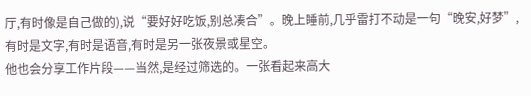厅,有时像是自己做的),说“要好好吃饭,别总凑合”。晚上睡前,几乎雷打不动是一句“晚安,好梦”,有时是文字,有时是语音,有时是另一张夜景或星空。
他也会分享工作片段——当然,是经过筛选的。一张看起来高大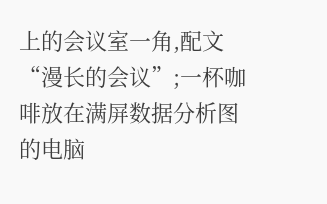上的会议室一角,配文“漫长的会议”;一杯咖啡放在满屏数据分析图的电脑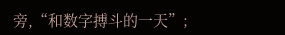旁,“和数字搏斗的一天”;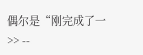偶尔是“刚完成了一>> --